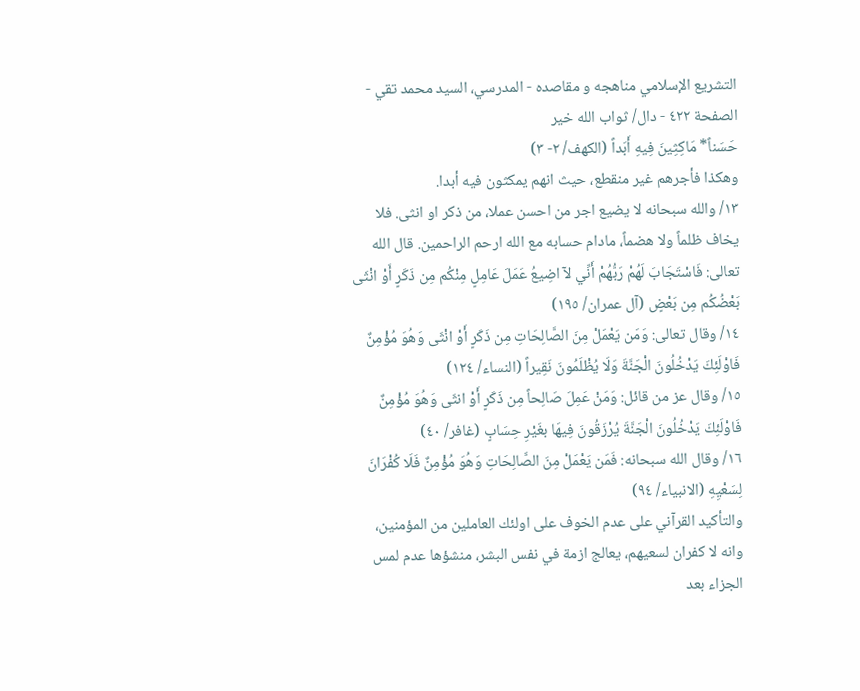التشريع الإسلامي مناهجه و مقاصده - المدرسي، السيد محمد تقي - الصفحة ٤٢٢ - دال/ ثواب الله خير
حَسَناً* مَاكِثِينَ فِيهِ أَبَداً (الكهف/ ٢- ٣)
وهكذا فأجرهم غير منقطع، حيث انهم يمكثون فيه أبدا.
١٣/ والله سبحانه لا يضيع اجر من احسن عملا، من ذكر او انثى. فلا يخاف ظلماً ولا هضماً، مادام حسابه مع الله ارحم الراحمين. قال الله تعالى: فَاسْتَجَابَ لَهُمْ رَبُّهُمْ أَنِّي لآ اضِيعُ عَمَلَ عَامِلٍ مِنْكُم مِن ذَكَرٍ أَوْ انْثَى بَعْضُكُم مِن بَعْضٍ (آل عمران/ ١٩٥)
١٤/ وقال تعالى: وَمَن يَعْمَلْ مِنَ الصَّالِحَاتِ مِن ذَكَرٍ أَوْ انْثَى وَهُوَ مُؤْمِنٌ فَاوْلَئِكَ يَدْخُلُونَ الْجَنَّةَ وَلَا يُظْلَمُونَ نَقِيراً (النساء/ ١٢٤)
١٥/ وقال عز من قائل: وَمَنْ عَمِلَ صَالِحاً مِن ذَكَرٍ أَوْ انثَى وَهُوَ مُؤْمِنٌ فَاوْلَئِكَ يَدْخُلُونَ الْجَنَّةَ يُرْزَقُونَ فِيهَا بغَيْرِ حِسَابٍ (غافر/ ٤٠)
١٦/ وقال الله سبحانه: فَمَن يَعْمَلْ مِنَ الصَّالِحَاتِ وَهُوَ مُؤْمِنٌ فَلَا كُفْرَانَ لِسَعْيِهِ (الانبياء/ ٩٤)
والتأكيد القرآني على عدم الخوف على اولئك العاملين من المؤمنين، وانه لا كفران لسعيهم، يعالج ازمة في نفس البشر، منشؤها عدم لمس الجزاء بعد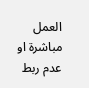العمل مباشرة او عدم ربط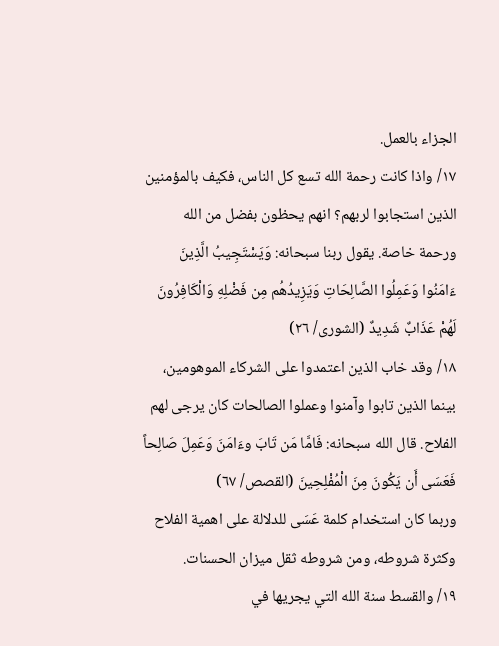الجزاء بالعمل.
١٧/ واذا كانت رحمة الله تسع كل الناس، فكيف بالمؤمنين الذين استجابوا لربهم؟ انهم يحظون بفضل من الله ورحمة خاصة. يقول ربنا سبحانه: وَيَسْتَجِيبُ الَّذِينَ ءَامَنُوا وَعَمِلُوا الصَّالِحَاتِ وَيَزِيدُهُم مِن فَضْلِهِ وَالْكَافِرُونَ لَهُمْ عَذَابٌ شَدِيدٌ (الشورى/ ٢٦)
١٨/ وقد خاب الذين اعتمدوا على الشركاء الموهومين، بينما الذين تابوا وآمنوا وعملوا الصالحات كان يرجى لهم الفلاح. قال الله سبحانه: فَامَّا مَن تَابَ وءَامَنَ وَعَمِلَ صَالِحاً فَعَسَى أَن يَكُونَ مِنَ الْمُفْلِحِينَ (القصص/ ٦٧)
وربما كان استخدام كلمة عَسَى للدلالة على اهمية الفلاح وكثرة شروطه، ومن شروطه ثقل ميزان الحسنات.
١٩/ والقسط سنة الله التي يجريها في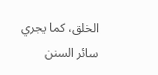الخلق، كما يجري سائر السنن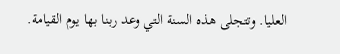العليا. وتتجلى هذه السنة التي وعد ربنا بها يوم القيامة.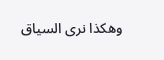وهكذا نرى السياق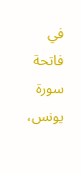في فاتحة سورة يونس،